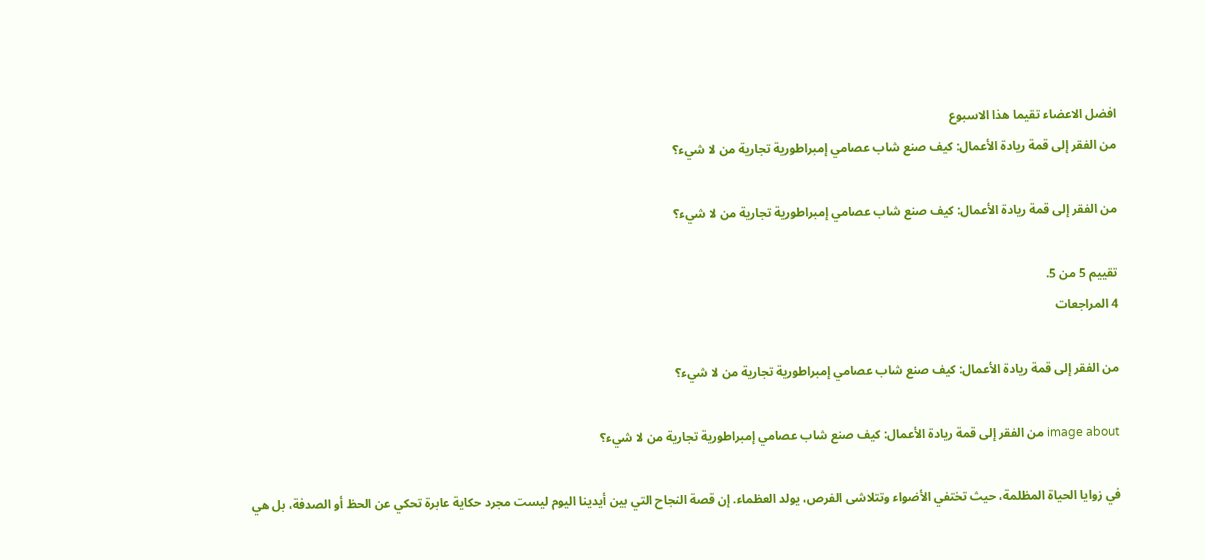افضل الاعضاء تقيما هذا الاسبوع
من الفقر إلى قمة ريادة الأعمال: كيف صنع شاب عصامي إمبراطورية تجارية من لا شيء؟

من الفقر إلى قمة ريادة الأعمال: كيف صنع شاب عصامي إمبراطورية تجارية من لا شيء؟

تقييم 5 من 5.
4 المراجعات

من الفقر إلى قمة ريادة الأعمال: كيف صنع شاب عصامي إمبراطورية تجارية من لا شيء؟

image about من الفقر إلى قمة ريادة الأعمال: كيف صنع شاب عصامي إمبراطورية تجارية من لا شيء؟

في زوايا الحياة المظلمة، حيث تختفي الأضواء وتتلاشى الفرص، يولد العظماء. إن قصة النجاح التي بين أيدينا اليوم ليست مجرد حكاية عابرة تحكي عن الحظ أو الصدفة، بل هي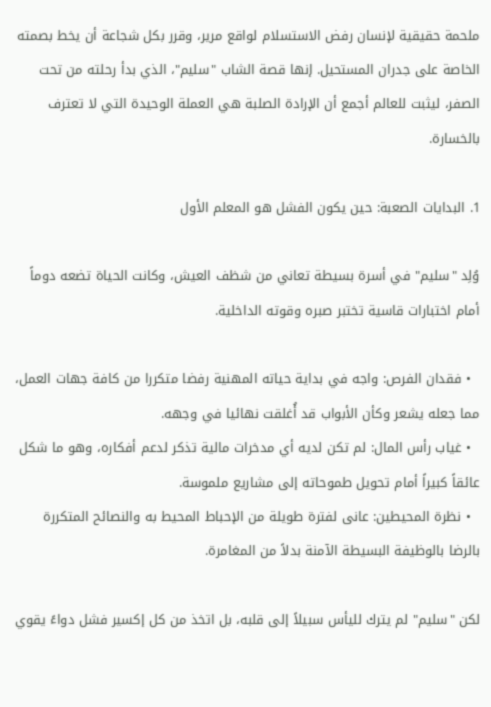ملحمة حقيقية لإنسان رفض الاستسلام لواقع مرير، وقرر بكل شجاعة أن يخط بصمته الخاصة على جدران المستحيل. إنها قصة الشاب "سليم"، الذي بدأ رحلته من تحت الصفر، ليثبت للعالم أجمع أن الإرادة الصلبة هي العملة الوحيدة التي لا تعترف بالخسارة.

1. البدايات الصعبة: حين يكون الفشل هو المعلم الأول

وُلِد "سليم" في أسرة بسيطة تعاني من شظف العيش، وكانت الحياة تضعه دوماً أمام اختبارات قاسية تختبر صبره وقوته الداخلية.

  • فقدان الفرص: واجه في بداية حياته المهنية رفضا متكررا من كافة جهات العمل، مما جعله يشعر وكأن الأبواب قد أُغلقت نهائيا في وجهه.
  • غياب رأس المال: لم تكن لديه أي مدخرات مالية تذكر لدعم أفكاره، وهو ما شكل عائقاً كبيراً أمام تحويل طموحاته إلى مشاريع ملموسة.
  • نظرة المحيطين: عانى لفترة طويلة من الإحباط المحيط به والنصائح المتكررة بالرضا بالوظيفة البسيطة الآمنة بدلاً من المغامرة.

لكن "سليم" لم يترك لليأس سبيلاً إلى قلبه، بل اتخذ من كل إكسير فشل دواءً يقوي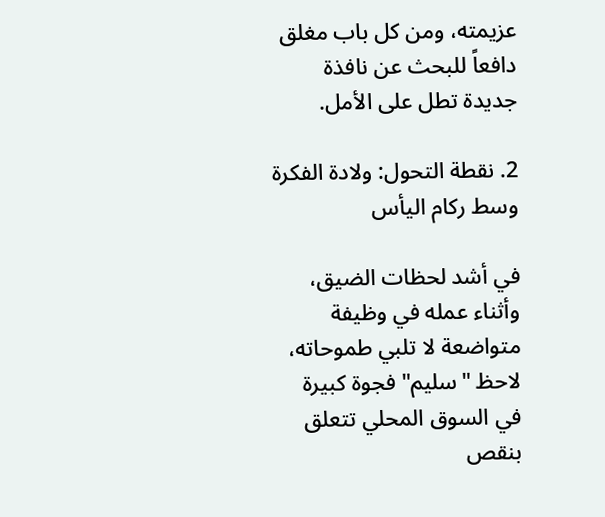عزيمته، ومن كل باب مغلق دافعاً للبحث عن نافذة جديدة تطل على الأمل.

2. نقطة التحول: ولادة الفكرة وسط ركام اليأس

في أشد لحظات الضيق، وأثناء عمله في وظيفة متواضعة لا تلبي طموحاته، لاحظ "سليم" فجوة كبيرة في السوق المحلي تتعلق بنقص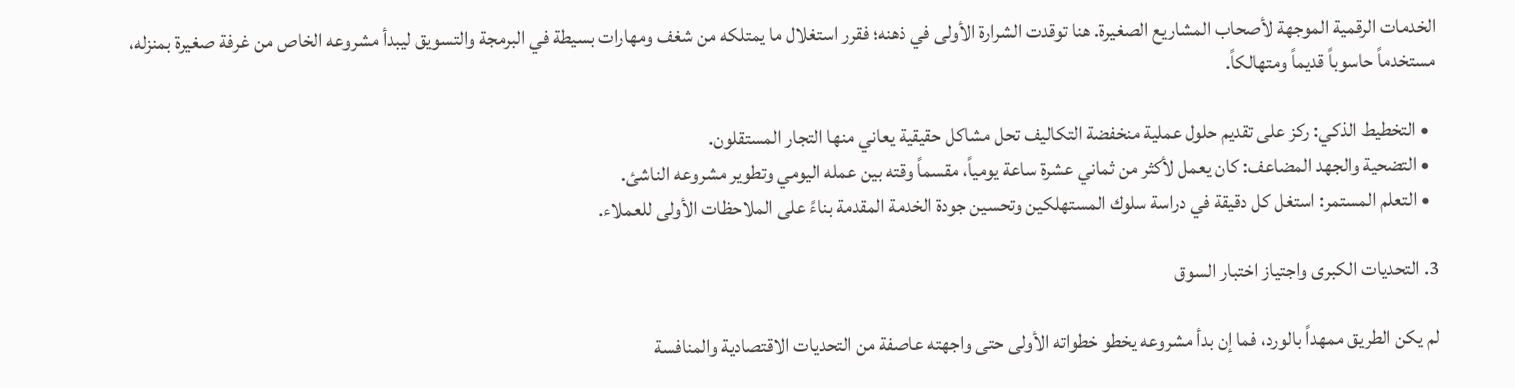الخدمات الرقمية الموجهة لأصحاب المشاريع الصغيرة. هنا توقدت الشرارة الأولى في ذهنه؛ فقرر استغلال ما يمتلكه من شغف ومهارات بسيطة في البرمجة والتسويق ليبدأ مشروعه الخاص من غرفة صغيرة بمنزله، مستخدماً حاسوباً قديماً ومتهالكاً.

  • التخطيط الذكي: ركز على تقديم حلول عملية منخفضة التكاليف تحل مشاكل حقيقية يعاني منها التجار المستقلون.
  • التضحية والجهد المضاعف: كان يعمل لأكثر من ثماني عشرة ساعة يومياً، مقسماً وقته بين عمله اليومي وتطوير مشروعه الناشئ.
  • التعلم المستمر: استغل كل دقيقة في دراسة سلوك المستهلكين وتحسين جودة الخدمة المقدمة بناءً على الملاحظات الأولى للعملاء.

3. التحديات الكبرى واجتياز اختبار السوق

لم يكن الطريق ممهداً بالورد، فما إن بدأ مشروعه يخطو خطواته الأولى حتى واجهته عاصفة من التحديات الاقتصادية والمنافسة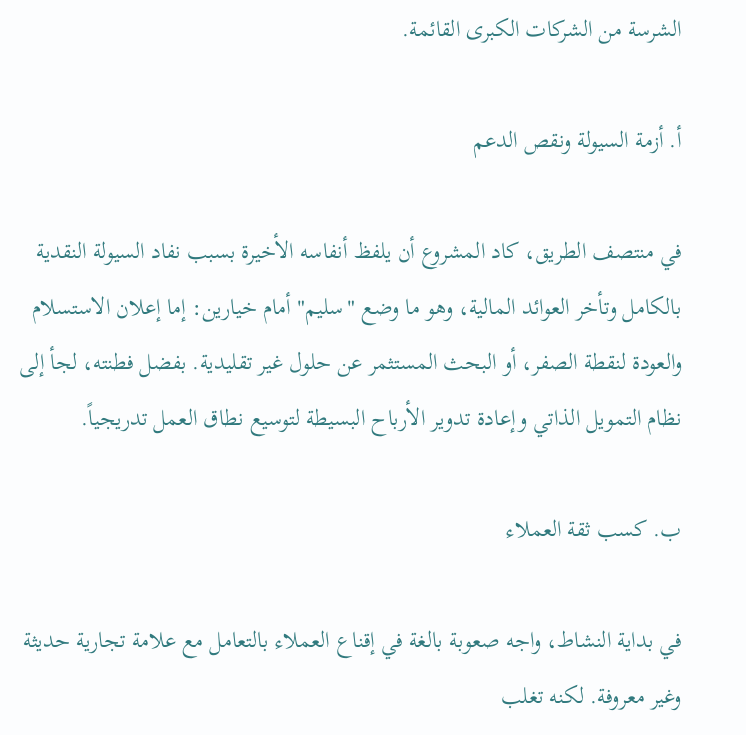الشرسة من الشركات الكبرى القائمة.

أ. أزمة السيولة ونقص الدعم

في منتصف الطريق، كاد المشروع أن يلفظ أنفاسه الأخيرة بسبب نفاد السيولة النقدية بالكامل وتأخر العوائد المالية، وهو ما وضع "سليم" أمام خيارين: إما إعلان الاستسلام والعودة لنقطة الصفر، أو البحث المستثمر عن حلول غير تقليدية. بفضل فطنته، لجأ إلى نظام التمويل الذاتي وإعادة تدوير الأرباح البسيطة لتوسيع نطاق العمل تدريجياً.

ب. كسب ثقة العملاء

في بداية النشاط، واجه صعوبة بالغة في إقناع العملاء بالتعامل مع علامة تجارية حديثة وغير معروفة. لكنه تغلب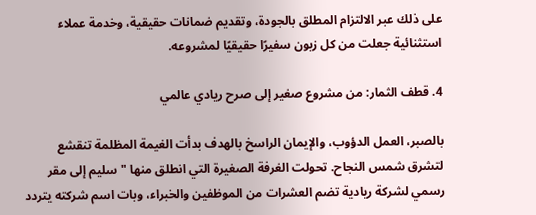على ذلك عبر الالتزام المطلق بالجودة، وتقديم ضمانات حقيقية، وخدمة عملاء استثنائية جعلت من كل زبون سفيرًا حقيقيًا لمشروعه.

4. قطف الثمار: من مشروع صغير إلى صرح ريادي عالمي

بالصبر، العمل الدؤوب، والإيمان الراسخ بالهدف بدأت الغيمة المظلمة تنقشع لتشرق شمس النجاح. تحولت الغرفة الصغيرة التي انطلق منها "سليم إلى مقر رسمي لشركة ريادية تضم العشرات من الموظفين والخبراء، وبات اسم شركته يتردد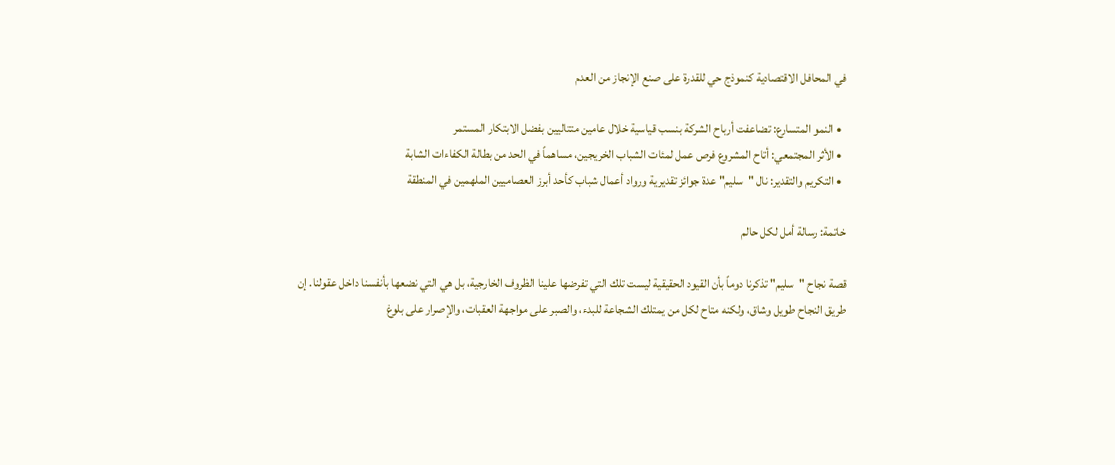في المحافل الاقتصادية كنموذج حي للقدرة على صنع الإنجاز من العدم

  • النمو المتسارع: تضاعفت أرباح الشركة بنسب قياسية خلال عامين متتاليين بفضل الابتكار المستمر
  • الأثر المجتمعي: أتاح المشروع فرص عمل لمئات الشباب الخريجين، مساهماً في الحد من بطالة الكفاءات الشابة
  • التكريم والتقدير: نال "سليم" عدة جوائز تقديرية ورواد أعمال شباب كأحد أبرز العصاميين الملهمين في المنطقة

خاتمة: رسالة أمل لكل حالم

قصة نجاح "سليم" تذكرنا دوماً بأن القيود الحقيقية ليست تلك التي تفرضها علينا الظروف الخارجية، بل هي التي نضعها بأنفسنا داخل عقولنا. إن طريق النجاح طويل وشاق، ولكنه متاح لكل من يمتلك الشجاعة للبدء، والصبر على مواجهة العقبات، والإصرار على بلوغ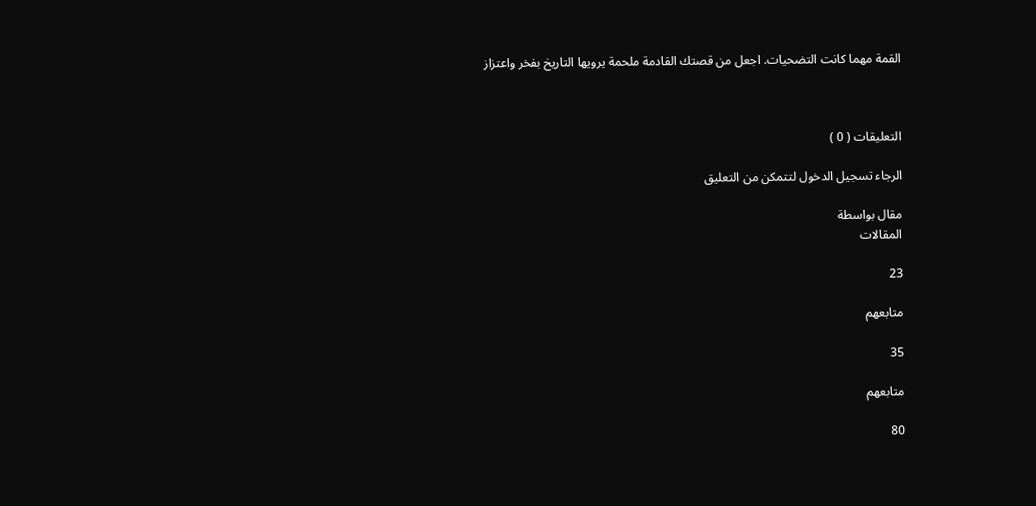القمة مهما كانت التضحيات. اجعل من قصتك القادمة ملحمة يرويها التاريخ بفخر واعتزاز



التعليقات ( 0 )

الرجاء تسجيل الدخول لتتمكن من التعليق

مقال بواسطة
المقالات

23

متابعهم

35

متابعهم

80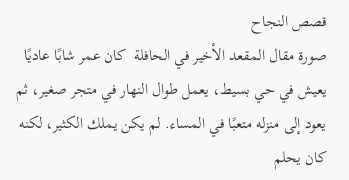قصص النجاح
صورة مقال المقعد الأخير في الحافلة  كان عمر شابًا عاديًا يعيش في حي بسيط، يعمل طوال النهار في متجر صغير، ثم يعود إلى منزله متعبًا في المساء. لم يكن يملك الكثير، لكنه كان يحلم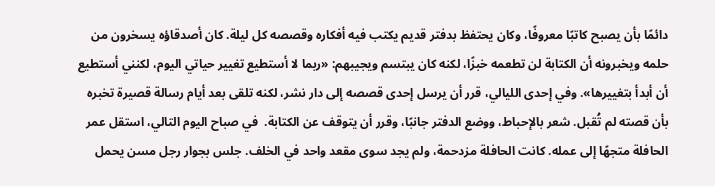دائمًا بأن يصبح كاتبًا معروفًا، وكان يحتفظ بدفتر قديم يكتب فيه أفكاره وقصصه كل ليلة. كان أصدقاؤه يسخرون من حلمه ويخبرونه أن الكتابة لن تطعمه خبزًا، لكنه كان يبتسم ويجيبهم: «ربما لا أستطيع تغيير حياتي اليوم، لكنني أستطيع أن أبدأ بتغييرها». وفي إحدى الليالي، قرر أن يرسل إحدى قصصه إلى دار نشر، لكنه تلقى بعد أيام رسالة قصيرة تخبره بأن قصته لم تُقبل. شعر بالإحباط، ووضع الدفتر جانبًا، وقرر أن يتوقف عن الكتابة.  في صباح اليوم التالي، استقل عمر الحافلة متجهًا إلى عمله. كانت الحافلة مزدحمة، ولم يجد سوى مقعد واحد في الخلف. جلس بجوار رجل مسن يحمل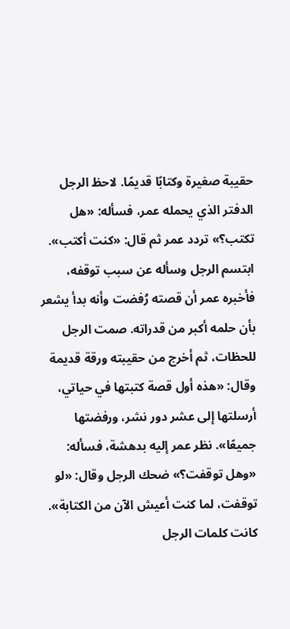حقيبة صغيرة وكتابًا قديمًا. لاحظ الرجل الدفتر الذي يحمله عمر، فسأله: «هل تكتب؟» تردد عمر ثم قال: «كنت أكتب». ابتسم الرجل وسأله عن سبب توقفه، فأخبره عمر أن قصته رُفضت وأنه بدأ يشعر بأن حلمه أكبر من قدراته. صمت الرجل للحظات، ثم أخرج من حقيبته ورقة قديمة وقال: «هذه أول قصة كتبتها في حياتي، أرسلتها إلى عشر دور نشر، ورفضتها جميعًا». نظر عمر إليه بدهشة، فسأله: «وهل توقفت؟» ضحك الرجل وقال: «لو توقفت، لما كنت أعيش الآن من الكتابة».  كانت كلمات الرجل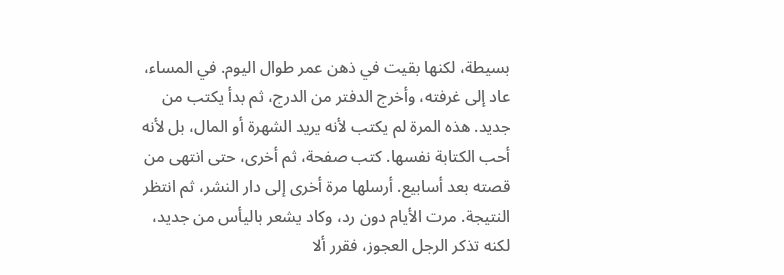بسيطة، لكنها بقيت في ذهن عمر طوال اليوم. في المساء، عاد إلى غرفته، وأخرج الدفتر من الدرج، ثم بدأ يكتب من جديد. هذه المرة لم يكتب لأنه يريد الشهرة أو المال، بل لأنه أحب الكتابة نفسها. كتب صفحة، ثم أخرى، حتى انتهى من قصته بعد أسابيع. أرسلها مرة أخرى إلى دار النشر، ثم انتظر النتيجة. مرت الأيام دون رد، وكاد يشعر باليأس من جديد، لكنه تذكر الرجل العجوز، فقرر ألا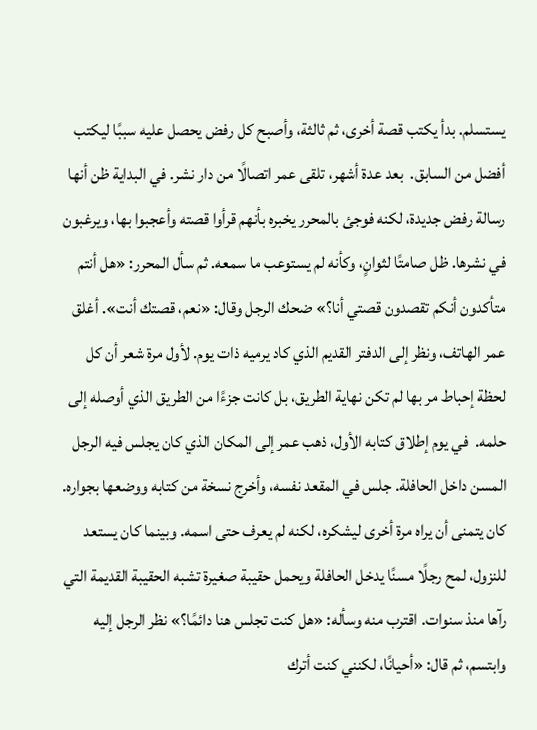يستسلم. بدأ يكتب قصة أخرى، ثم ثالثة، وأصبح كل رفض يحصل عليه سببًا ليكتب أفضل من السابق.  بعد عدة أشهر، تلقى عمر اتصالًا من دار نشر. في البداية ظن أنها رسالة رفض جديدة، لكنه فوجئ بالمحرر يخبره بأنهم قرأوا قصته وأعجبوا بها، ويرغبون في نشرها. ظل صامتًا لثوانٍ، وكأنه لم يستوعب ما سمعه. ثم سأل المحرر: «هل أنتم متأكدون أنكم تقصدون قصتي أنا؟» ضحك الرجل وقال: «نعم، قصتك أنت». أغلق عمر الهاتف، ونظر إلى الدفتر القديم الذي كاد يرميه ذات يوم. لأول مرة شعر أن كل لحظة إحباط مر بها لم تكن نهاية الطريق، بل كانت جزءًا من الطريق الذي أوصله إلى حلمه.  في يوم إطلاق كتابه الأول، ذهب عمر إلى المكان الذي كان يجلس فيه الرجل المسن داخل الحافلة. جلس في المقعد نفسه، وأخرج نسخة من كتابه ووضعها بجواره. كان يتمنى أن يراه مرة أخرى ليشكره، لكنه لم يعرف حتى اسمه. وبينما كان يستعد للنزول، لمح رجلًا مسنًا يدخل الحافلة ويحمل حقيبة صغيرة تشبه الحقيبة القديمة التي رآها منذ سنوات. اقترب منه وسأله: «هل كنت تجلس هنا دائمًا؟» نظر الرجل إليه وابتسم، ثم قال: «أحيانًا، لكنني كنت أترك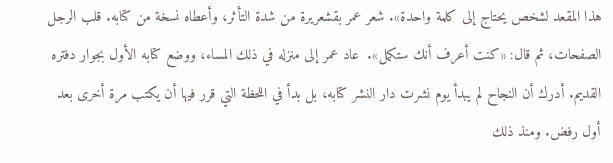هذا المقعد لشخص يحتاج إلى كلمة واحدة». شعر عمر بقشعريرة من شدة التأثر، وأعطاه نسخة من كتابه. قلب الرجل الصفحات، ثم قال: «كنت أعرف أنك ستكمل».  عاد عمر إلى منزله في ذلك المساء، ووضع كتابه الأول بجوار دفتره القديم. أدرك أن النجاح لم يبدأ يوم نشرت دار النشر كتابه، بل بدأ في اللحظة التي قرر فيها أن يكتب مرة أخرى بعد أول رفض. ومنذ ذلك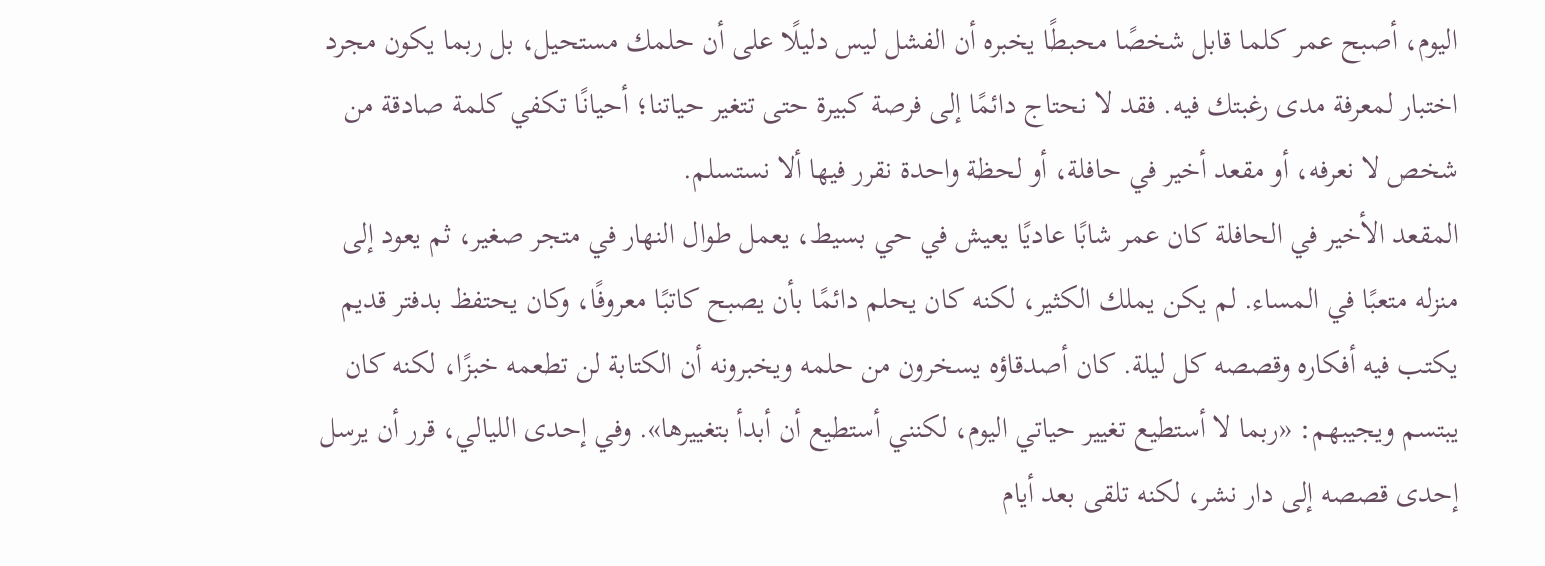اليوم، أصبح عمر كلما قابل شخصًا محبطًا يخبره أن الفشل ليس دليلًا على أن حلمك مستحيل، بل ربما يكون مجرد اختبار لمعرفة مدى رغبتك فيه. فقد لا نحتاج دائمًا إلى فرصة كبيرة حتى تتغير حياتنا؛ أحيانًا تكفي كلمة صادقة من شخص لا نعرفه، أو مقعد أخير في حافلة، أو لحظة واحدة نقرر فيها ألا نستسلم.
المقعد الأخير في الحافلة كان عمر شابًا عاديًا يعيش في حي بسيط، يعمل طوال النهار في متجر صغير، ثم يعود إلى منزله متعبًا في المساء. لم يكن يملك الكثير، لكنه كان يحلم دائمًا بأن يصبح كاتبًا معروفًا، وكان يحتفظ بدفتر قديم يكتب فيه أفكاره وقصصه كل ليلة. كان أصدقاؤه يسخرون من حلمه ويخبرونه أن الكتابة لن تطعمه خبزًا، لكنه كان يبتسم ويجيبهم: «ربما لا أستطيع تغيير حياتي اليوم، لكنني أستطيع أن أبدأ بتغييرها». وفي إحدى الليالي، قرر أن يرسل إحدى قصصه إلى دار نشر، لكنه تلقى بعد أيام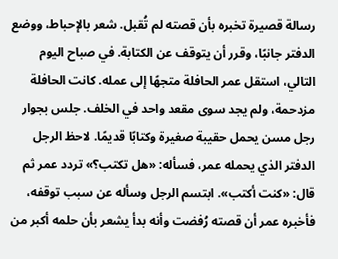رسالة قصيرة تخبره بأن قصته لم تُقبل. شعر بالإحباط، ووضع الدفتر جانبًا، وقرر أن يتوقف عن الكتابة. في صباح اليوم التالي، استقل عمر الحافلة متجهًا إلى عمله. كانت الحافلة مزدحمة، ولم يجد سوى مقعد واحد في الخلف. جلس بجوار رجل مسن يحمل حقيبة صغيرة وكتابًا قديمًا. لاحظ الرجل الدفتر الذي يحمله عمر، فسأله: «هل تكتب؟» تردد عمر ثم قال: «كنت أكتب». ابتسم الرجل وسأله عن سبب توقفه، فأخبره عمر أن قصته رُفضت وأنه بدأ يشعر بأن حلمه أكبر من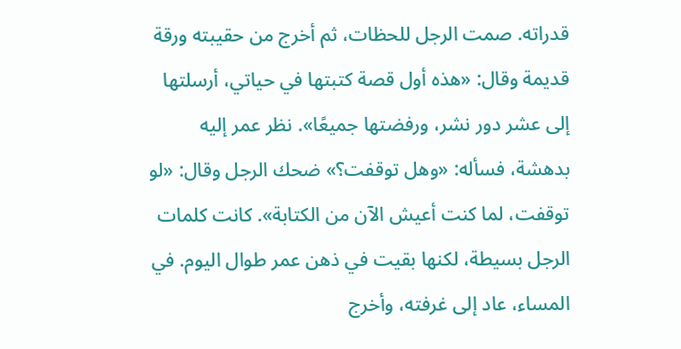قدراته. صمت الرجل للحظات، ثم أخرج من حقيبته ورقة قديمة وقال: «هذه أول قصة كتبتها في حياتي، أرسلتها إلى عشر دور نشر، ورفضتها جميعًا». نظر عمر إليه بدهشة، فسأله: «وهل توقفت؟» ضحك الرجل وقال: «لو توقفت، لما كنت أعيش الآن من الكتابة». كانت كلمات الرجل بسيطة، لكنها بقيت في ذهن عمر طوال اليوم. في المساء، عاد إلى غرفته، وأخرج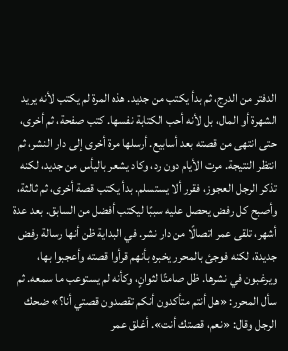الدفتر من الدرج، ثم بدأ يكتب من جديد. هذه المرة لم يكتب لأنه يريد الشهرة أو المال، بل لأنه أحب الكتابة نفسها. كتب صفحة، ثم أخرى، حتى انتهى من قصته بعد أسابيع. أرسلها مرة أخرى إلى دار النشر، ثم انتظر النتيجة. مرت الأيام دون رد، وكاد يشعر باليأس من جديد، لكنه تذكر الرجل العجوز، فقرر ألا يستسلم. بدأ يكتب قصة أخرى، ثم ثالثة، وأصبح كل رفض يحصل عليه سببًا ليكتب أفضل من السابق. بعد عدة أشهر، تلقى عمر اتصالًا من دار نشر. في البداية ظن أنها رسالة رفض جديدة، لكنه فوجئ بالمحرر يخبره بأنهم قرأوا قصته وأعجبوا بها، ويرغبون في نشرها. ظل صامتًا لثوانٍ، وكأنه لم يستوعب ما سمعه. ثم سأل المحرر: «هل أنتم متأكدون أنكم تقصدون قصتي أنا؟» ضحك الرجل وقال: «نعم، قصتك أنت». أغلق عمر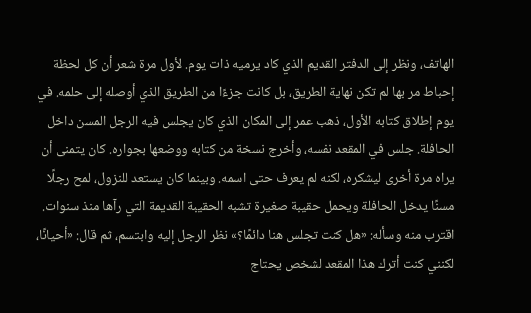الهاتف، ونظر إلى الدفتر القديم الذي كاد يرميه ذات يوم. لأول مرة شعر أن كل لحظة إحباط مر بها لم تكن نهاية الطريق، بل كانت جزءًا من الطريق الذي أوصله إلى حلمه. في يوم إطلاق كتابه الأول، ذهب عمر إلى المكان الذي كان يجلس فيه الرجل المسن داخل الحافلة. جلس في المقعد نفسه، وأخرج نسخة من كتابه ووضعها بجواره. كان يتمنى أن يراه مرة أخرى ليشكره، لكنه لم يعرف حتى اسمه. وبينما كان يستعد للنزول، لمح رجلًا مسنًا يدخل الحافلة ويحمل حقيبة صغيرة تشبه الحقيبة القديمة التي رآها منذ سنوات. اقترب منه وسأله: «هل كنت تجلس هنا دائمًا؟» نظر الرجل إليه وابتسم، ثم قال: «أحيانًا، لكنني كنت أترك هذا المقعد لشخص يحتاج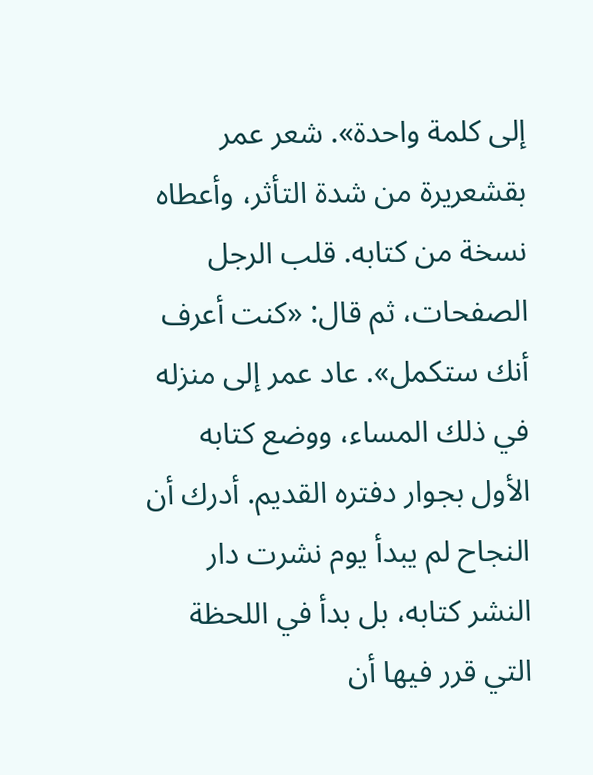إلى كلمة واحدة». شعر عمر بقشعريرة من شدة التأثر، وأعطاه نسخة من كتابه. قلب الرجل الصفحات، ثم قال: «كنت أعرف أنك ستكمل». عاد عمر إلى منزله في ذلك المساء، ووضع كتابه الأول بجوار دفتره القديم. أدرك أن النجاح لم يبدأ يوم نشرت دار النشر كتابه، بل بدأ في اللحظة التي قرر فيها أن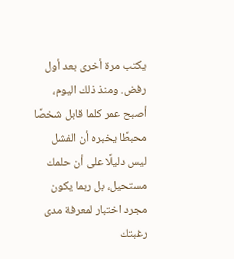يكتب مرة أخرى بعد أول رفض. ومنذ ذلك اليوم، أصبح عمر كلما قابل شخصًا محبطًا يخبره أن الفشل ليس دليلًا على أن حلمك مستحيل، بل ربما يكون مجرد اختبار لمعرفة مدى رغبتك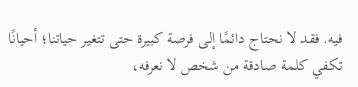فيه. فقد لا نحتاج دائمًا إلى فرصة كبيرة حتى تتغير حياتنا؛ أحيانًا تكفي كلمة صادقة من شخص لا نعرفه،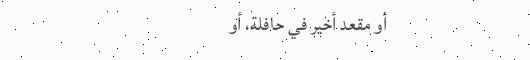أو مقعد أخير في حافلة، أو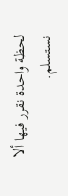لحظة واحدة نقرر فيها ألا نستسلم.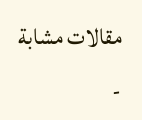مقالات مشابة
-